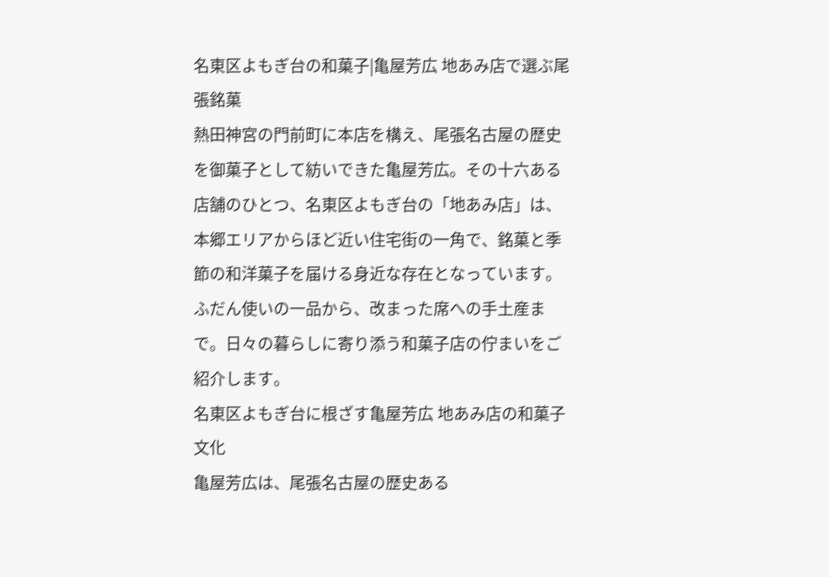名東区よもぎ台の和菓子|亀屋芳広 地あみ店で選ぶ尾張銘菓
熱田神宮の門前町に本店を構え、尾張名古屋の歴史を御菓子として紡いできた亀屋芳広。その十六ある店舗のひとつ、名東区よもぎ台の「地あみ店」は、本郷エリアからほど近い住宅街の一角で、銘菓と季節の和洋菓子を届ける身近な存在となっています。ふだん使いの一品から、改まった席への手土産まで。日々の暮らしに寄り添う和菓子店の佇まいをご紹介します。
名東区よもぎ台に根ざす亀屋芳広 地あみ店の和菓子文化
亀屋芳広は、尾張名古屋の歴史ある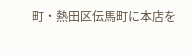町・熱田区伝馬町に本店を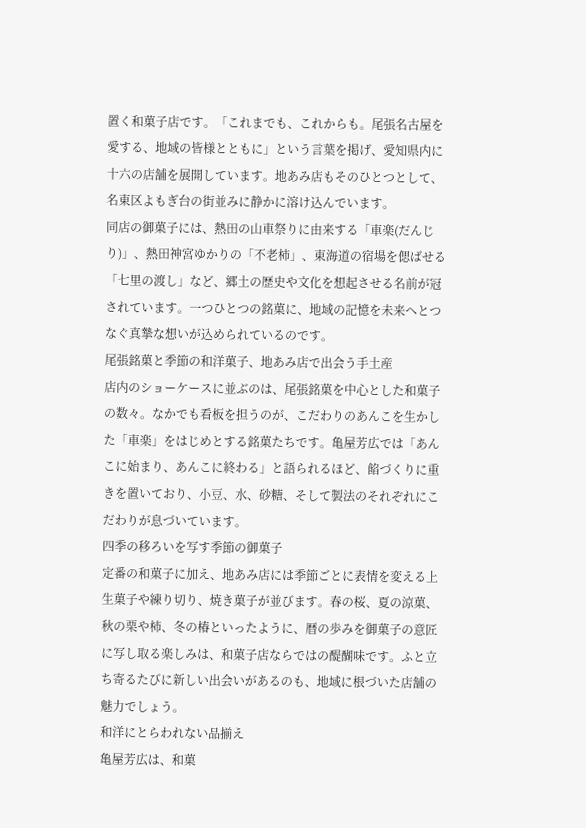置く和菓子店です。「これまでも、これからも。尾張名古屋を愛する、地域の皆様とともに」という言葉を掲げ、愛知県内に十六の店舗を展開しています。地あみ店もそのひとつとして、名東区よもぎ台の街並みに静かに溶け込んでいます。
同店の御菓子には、熱田の山車祭りに由来する「車楽(だんじり)」、熱田神宮ゆかりの「不老柿」、東海道の宿場を偲ばせる「七里の渡し」など、郷土の歴史や文化を想起させる名前が冠されています。一つひとつの銘菓に、地域の記憶を未来へとつなぐ真摯な想いが込められているのです。
尾張銘菓と季節の和洋菓子、地あみ店で出会う手土産
店内のショーケースに並ぶのは、尾張銘菓を中心とした和菓子の数々。なかでも看板を担うのが、こだわりのあんこを生かした「車楽」をはじめとする銘菓たちです。亀屋芳広では「あんこに始まり、あんこに終わる」と語られるほど、餡づくりに重きを置いており、小豆、水、砂糖、そして製法のそれぞれにこだわりが息づいています。
四季の移ろいを写す季節の御菓子
定番の和菓子に加え、地あみ店には季節ごとに表情を変える上生菓子や練り切り、焼き菓子が並びます。春の桜、夏の涼菓、秋の栗や柿、冬の椿といったように、暦の歩みを御菓子の意匠に写し取る楽しみは、和菓子店ならではの醍醐味です。ふと立ち寄るたびに新しい出会いがあるのも、地域に根づいた店舗の魅力でしょう。
和洋にとらわれない品揃え
亀屋芳広は、和菓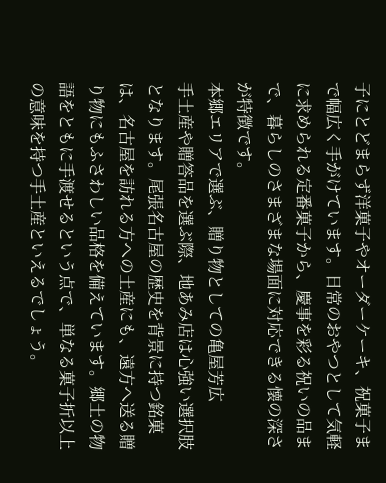子にとどまらず洋菓子やオーダーケーキ、祝菓子まで幅広く手がけています。日常のおやつとして気軽に求められる定番菓子から、慶事を彩る祝いの品まで、暮らしのさまざまな場面に対応できる懐の深さが特徴です。
本郷エリアで選ぶ、贈り物としての亀屋芳広
手土産や贈答品を選ぶ際、地あみ店は心強い選択肢となります。尾張名古屋の歴史を背景に持つ銘菓は、名古屋を訪れる方への土産にも、遠方へ送る贈り物にもふさわしい品格を備えています。郷土の物語をともに手渡せるという点で、単なる菓子折以上の意味を持つ手土産といえるでしょう。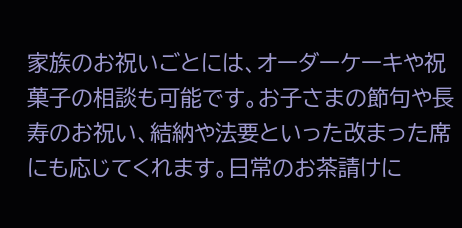家族のお祝いごとには、オーダーケーキや祝菓子の相談も可能です。お子さまの節句や長寿のお祝い、結納や法要といった改まった席にも応じてくれます。日常のお茶請けに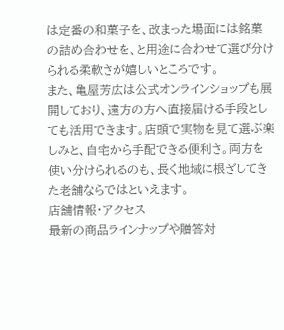は定番の和菓子を、改まった場面には銘菓の詰め合わせを、と用途に合わせて選び分けられる柔軟さが嬉しいところです。
また、亀屋芳広は公式オンラインショップも展開しており、遠方の方へ直接届ける手段としても活用できます。店頭で実物を見て選ぶ楽しみと、自宅から手配できる便利さ。両方を使い分けられるのも、長く地域に根ざしてきた老舗ならではといえます。
店舗情報・アクセス
最新の商品ラインナップや贈答対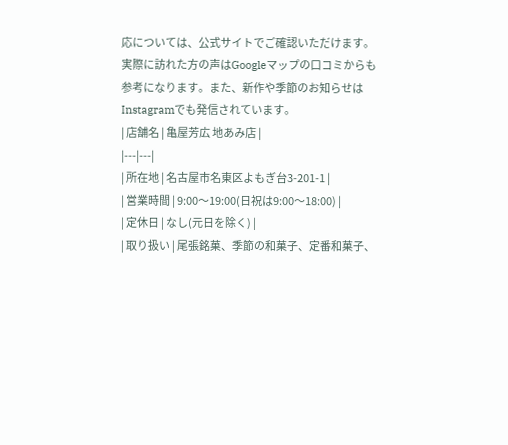応については、公式サイトでご確認いただけます。実際に訪れた方の声はGoogleマップの口コミからも参考になります。また、新作や季節のお知らせはInstagramでも発信されています。
| 店舗名 | 亀屋芳広 地あみ店 |
|---|---|
| 所在地 | 名古屋市名東区よもぎ台3-201-1 |
| 営業時間 | 9:00〜19:00(日祝は9:00〜18:00) |
| 定休日 | なし(元日を除く) |
| 取り扱い | 尾張銘菓、季節の和菓子、定番和菓子、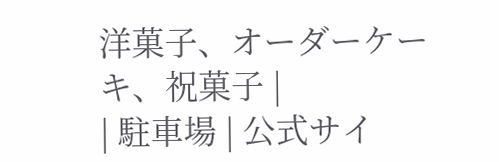洋菓子、オーダーケーキ、祝菓子 |
| 駐車場 | 公式サイ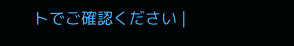トでご確認ください |